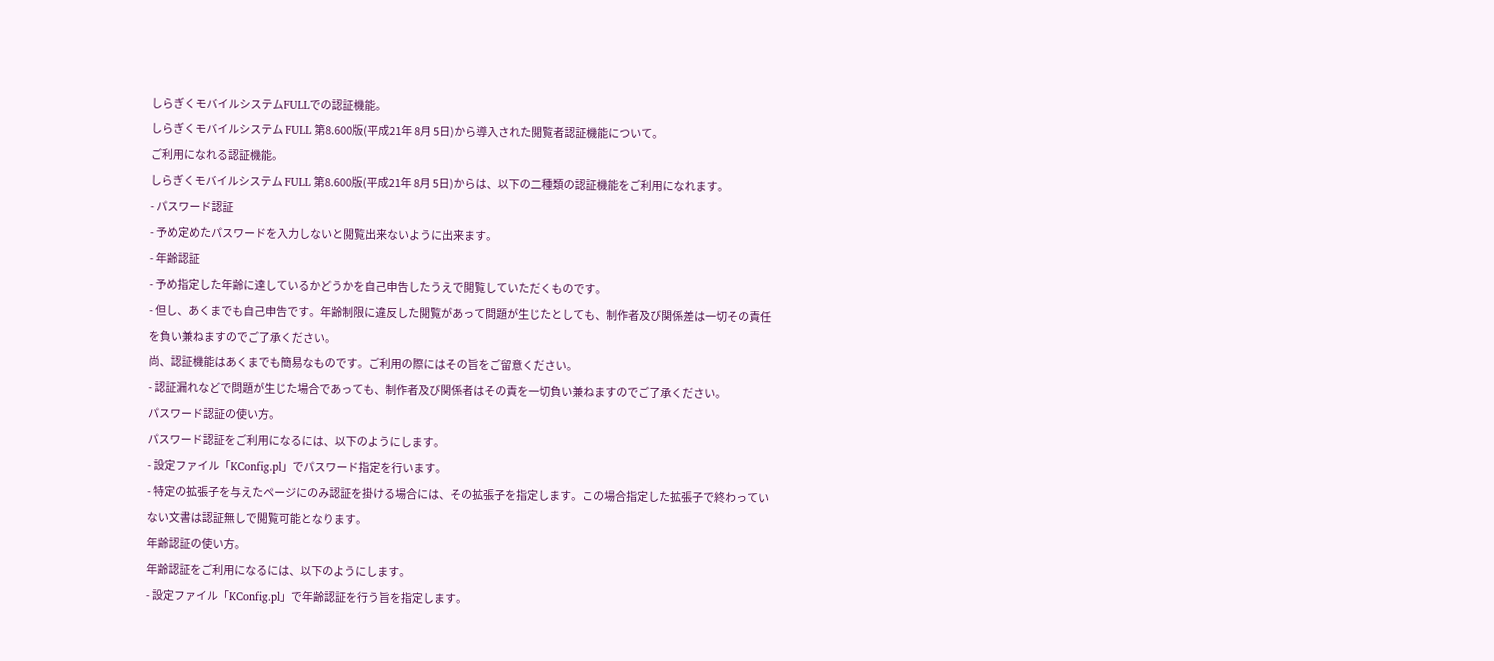しらぎくモバイルシステムFULLでの認証機能。
しらぎくモバイルシステム FULL 第8.600版(平成21年 8月 5日)から導入された閲覧者認証機能について。
ご利用になれる認証機能。
しらぎくモバイルシステム FULL 第8.600版(平成21年 8月 5日)からは、以下の二種類の認証機能をご利用になれます。
- パスワード認証
- 予め定めたパスワードを入力しないと閲覧出来ないように出来ます。
- 年齢認証
- 予め指定した年齢に達しているかどうかを自己申告したうえで閲覧していただくものです。
- 但し、あくまでも自己申告です。年齢制限に違反した閲覧があって問題が生じたとしても、制作者及び関係差は一切その責任を負い兼ねますのでご了承ください。
尚、認証機能はあくまでも簡易なものです。ご利用の際にはその旨をご留意ください。
- 認証漏れなどで問題が生じた場合であっても、制作者及び関係者はその責を一切負い兼ねますのでご了承ください。
パスワード認証の使い方。
パスワード認証をご利用になるには、以下のようにします。
- 設定ファイル「KConfig.pl」でパスワード指定を行います。
- 特定の拡張子を与えたページにのみ認証を掛ける場合には、その拡張子を指定します。この場合指定した拡張子で終わっていない文書は認証無しで閲覧可能となります。
年齢認証の使い方。
年齢認証をご利用になるには、以下のようにします。
- 設定ファイル「KConfig.pl」で年齢認証を行う旨を指定します。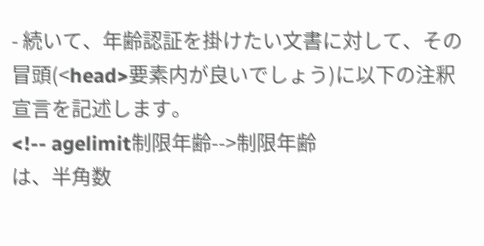- 続いて、年齢認証を掛けたい文書に対して、その冒頭(<head>要素内が良いでしょう)に以下の注釈宣言を記述します。
<!-- agelimit制限年齢-->制限年齢
は、半角数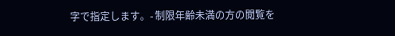字で指定します。- 制限年齢未満の方の閲覧を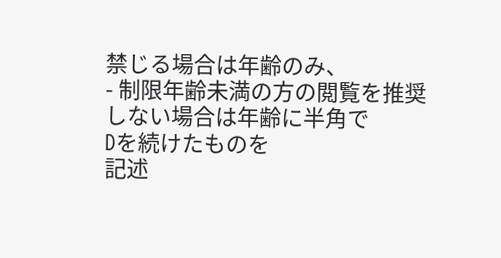禁じる場合は年齢のみ、
- 制限年齢未満の方の閲覧を推奨しない場合は年齢に半角で
Dを続けたものを
記述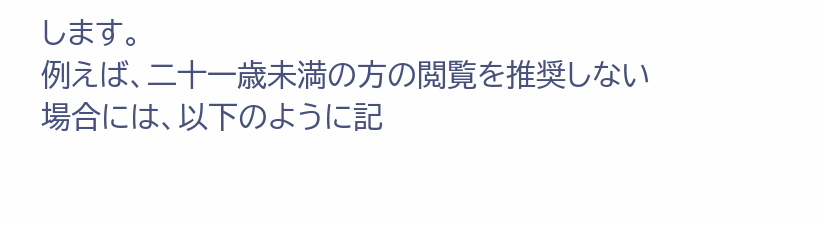します。
例えば、二十一歳未満の方の閲覧を推奨しない場合には、以下のように記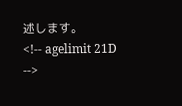述します。
<!-- agelimit 21D -->